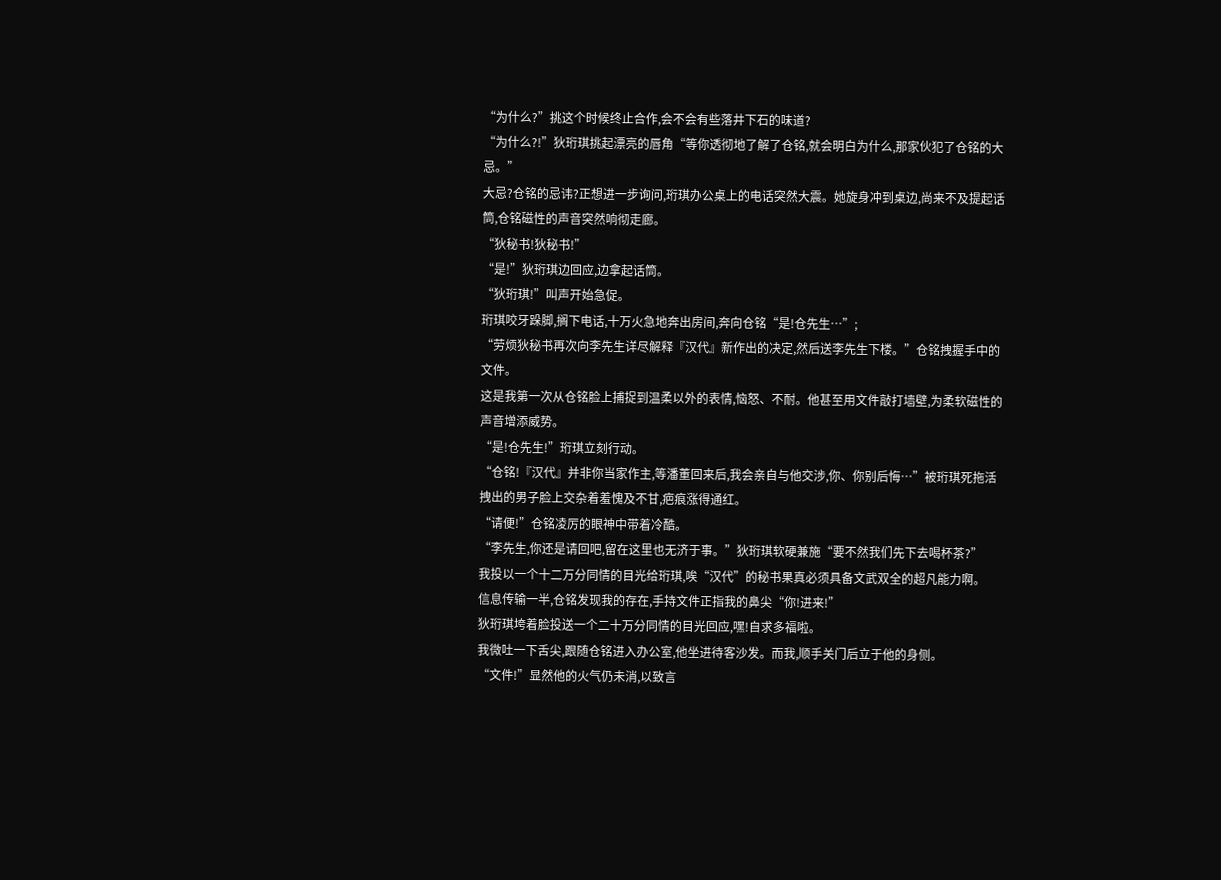“为什么?”挑这个时候终止合作,会不会有些落井下石的味道?
“为什么?!”狄珩琪挑起漂亮的唇角“等你透彻地了解了仓铭,就会明白为什么,那家伙犯了仓铭的大忌。”
大忌?仓铭的忌讳?正想进一步询问,珩琪办公桌上的电话突然大震。她旋身冲到桌边,尚来不及提起话筒,仓铭磁性的声音突然响彻走廊。
“狄秘书!狄秘书!”
“是!”狄珩琪边回应,边拿起话筒。
“狄珩琪!”叫声开始急促。
珩琪咬牙跺脚,搁下电话,十万火急地奔出房间,奔向仓铭“是!仓先生…”;
“劳烦狄秘书再次向李先生详尽解释『汉代』新作出的决定,然后送李先生下楼。”仓铭拽握手中的文件。
这是我第一次从仓铭脸上捕捉到温柔以外的表情,恼怒、不耐。他甚至用文件敲打墙壁,为柔软磁性的声音增添威势。
“是!仓先生!”珩琪立刻行动。
“仓铭!『汉代』并非你当家作主,等潘董回来后,我会亲自与他交涉,你、你别后悔…”被珩琪死拖活拽出的男子脸上交杂着羞愧及不甘,疤痕涨得通红。
“请便!”仓铭凌厉的眼神中带着冷酷。
“李先生,你还是请回吧,留在这里也无济于事。”狄珩琪软硬兼施“要不然我们先下去喝杯茶?”
我投以一个十二万分同情的目光给珩琪,唉“汉代”的秘书果真必须具备文武双全的超凡能力啊。
信息传输一半,仓铭发现我的存在,手持文件正指我的鼻尖“你!进来!”
狄珩琪垮着脸投送一个二十万分同情的目光回应,嘿!自求多福啦。
我微吐一下舌尖,跟随仓铭进入办公室,他坐进待客沙发。而我,顺手关门后立于他的身侧。
“文件!”显然他的火气仍未消,以致言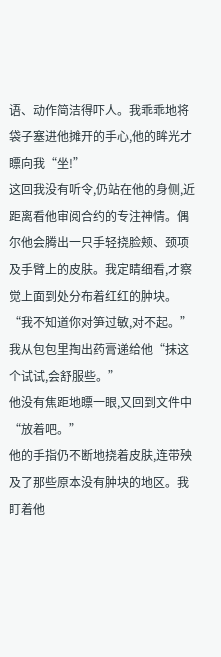语、动作简洁得吓人。我乖乖地将袋子塞进他摊开的手心,他的眸光才瞟向我“坐!”
这回我没有听令,仍站在他的身侧,近距离看他审阅合约的专注神情。偶尔他会腾出一只手轻挠脸颊、颈项及手臂上的皮肤。我定睛细看,才察觉上面到处分布着红红的肿块。
“我不知道你对笋过敏,对不起。”我从包包里掏出药膏递给他“抹这个试试,会舒服些。”
他没有焦距地瞟一眼,又回到文件中“放着吧。”
他的手指仍不断地挠着皮肤,连带殃及了那些原本没有肿块的地区。我盯着他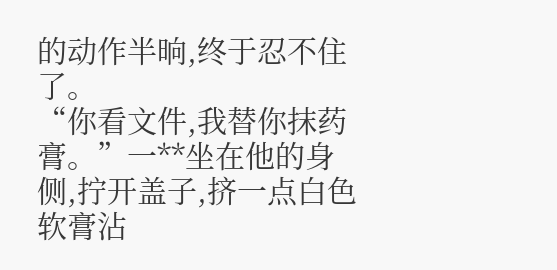的动作半晌,终于忍不住了。
“你看文件,我替你抹药膏。”一**坐在他的身侧,拧开盖子,挤一点白色软膏沾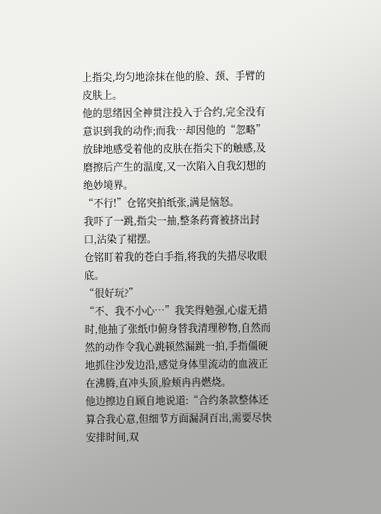上指尖,均匀地涂抹在他的脸、颈、手臂的皮肤上。
他的思绪因全神贯注投入于合约,完全没有意识到我的动作;而我…却因他的“忽略”放肆地感受着他的皮肤在指尖下的触感,及磨擦后产生的温度,又一次陷入自我幻想的绝妙境界。
“不行!”仓铭突拍纸张,满是恼怒。
我吓了一跳,指尖一抽,整条药膏被挤出封口,沾染了裙摆。
仓铭盯着我的苍白手指,将我的失措尽收眼底。
“很好玩?”
“不、我不小心…”我笑得勉强,心虚无措时,他抽了张纸巾俯身替我清理秽物,自然而然的动作令我心跳顿然漏跳一拍,手指僵硬地抓住沙发边沿,感觉身体里流动的血液正在沸腾,直冲头顶,脸颊冉冉燃烧。
他边擦边自顾自地说道:“合约条款整体还算合我心意,但细节方面漏洞百出,需要尽快安排时间,双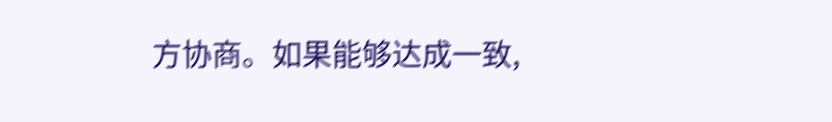方协商。如果能够达成一致,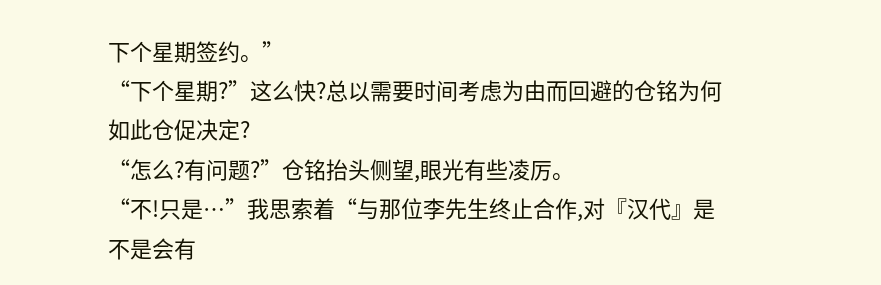下个星期签约。”
“下个星期?”这么快?总以需要时间考虑为由而回避的仓铭为何如此仓促决定?
“怎么?有问题?”仓铭抬头侧望,眼光有些凌厉。
“不!只是…”我思索着“与那位李先生终止合作,对『汉代』是不是会有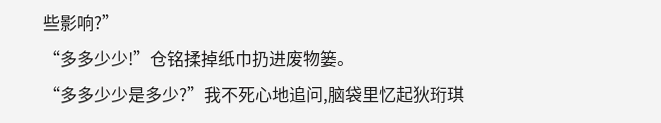些影响?”
“多多少少!”仓铭揉掉纸巾扔进废物篓。
“多多少少是多少?”我不死心地追问,脑袋里忆起狄珩琪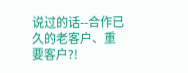说过的话--合作已久的老客户、重要客户?!